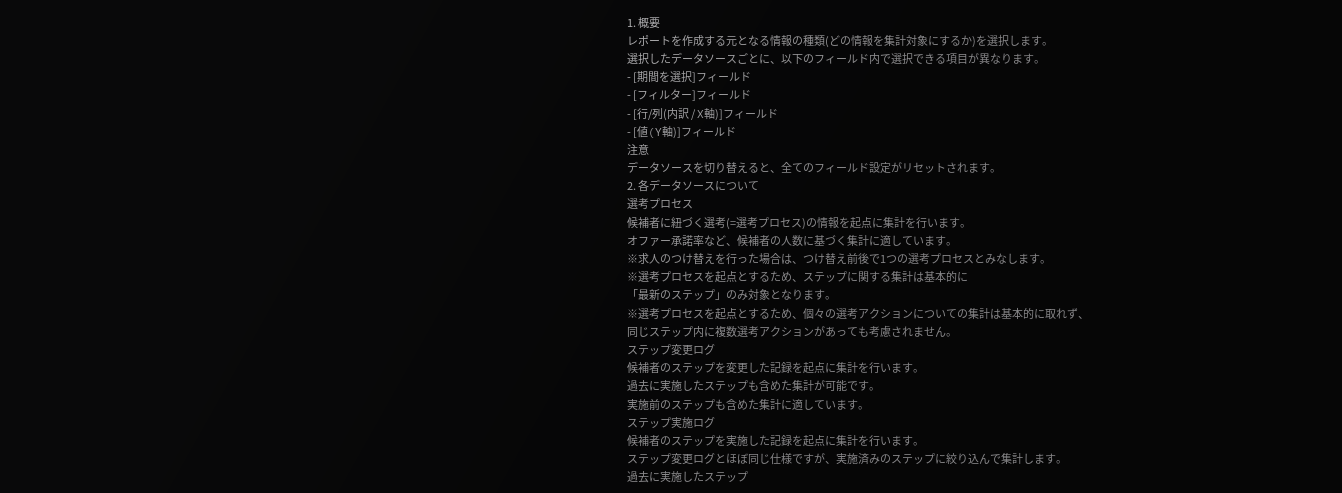1. 概要
レポートを作成する元となる情報の種類(どの情報を集計対象にするか)を選択します。
選択したデータソースごとに、以下のフィールド内で選択できる項目が異なります。
- [期間を選択]フィールド
- [フィルター]フィールド
- [行/列(内訳 / X軸)]フィールド
- [値(Y軸)]フィールド
注意
データソースを切り替えると、全てのフィールド設定がリセットされます。
2. 各データソースについて
選考プロセス
候補者に紐づく選考(=選考プロセス)の情報を起点に集計を行います。
オファー承諾率など、候補者の人数に基づく集計に適しています。
※求人のつけ替えを行った場合は、つけ替え前後で1つの選考プロセスとみなします。
※選考プロセスを起点とするため、ステップに関する集計は基本的に
「最新のステップ」のみ対象となります。
※選考プロセスを起点とするため、個々の選考アクションについての集計は基本的に取れず、
同じステップ内に複数選考アクションがあっても考慮されません。
ステップ変更ログ
候補者のステップを変更した記録を起点に集計を行います。
過去に実施したステップも含めた集計が可能です。
実施前のステップも含めた集計に適しています。
ステップ実施ログ
候補者のステップを実施した記録を起点に集計を行います。
ステップ変更ログとほぼ同じ仕様ですが、実施済みのステップに絞り込んで集計します。
過去に実施したステップ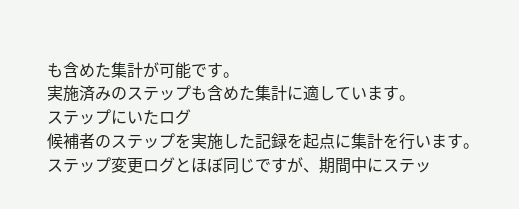も含めた集計が可能です。
実施済みのステップも含めた集計に適しています。
ステップにいたログ
候補者のステップを実施した記録を起点に集計を行います。
ステップ変更ログとほぼ同じですが、期間中にステッ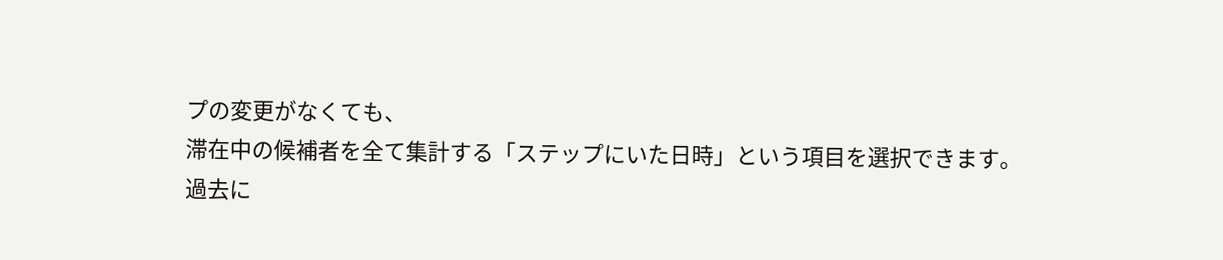プの変更がなくても、
滞在中の候補者を全て集計する「ステップにいた日時」という項目を選択できます。
過去に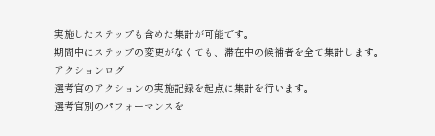実施したステップも含めた集計が可能です。
期間中にステップの変更がなくても、滞在中の候補者を全て集計します。
アクションログ
選考官のアクションの実施記録を起点に集計を行います。
選考官別のパフォーマンスを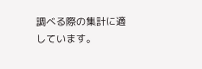調べる際の集計に適しています。